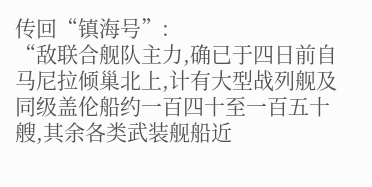传回“镇海号”:
“敌联合舰队主力,确已于四日前自马尼拉倾巢北上,计有大型战列舰及同级盖伦船约一百四十至一百五十艘,其余各类武装舰船近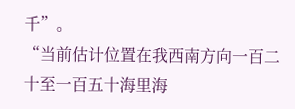千”。
“当前估计位置在我西南方向一百二十至一百五十海里海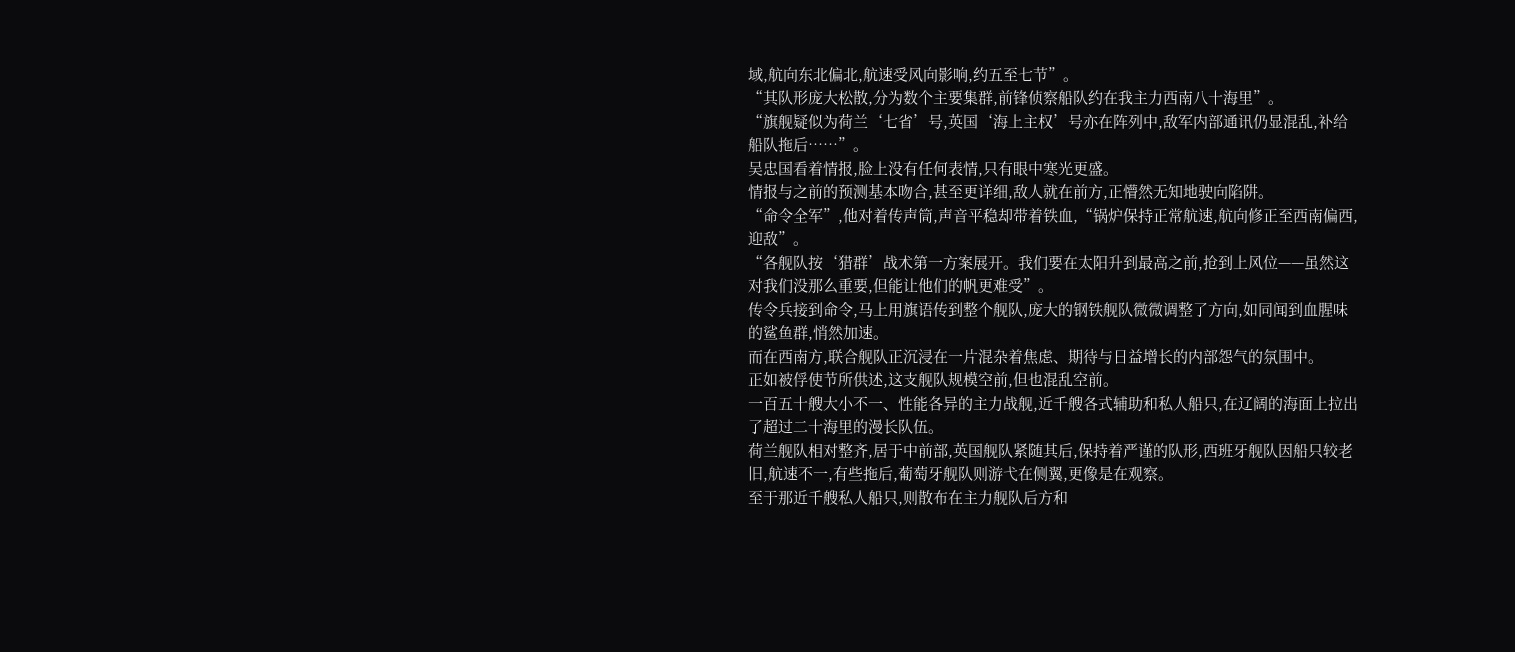域,航向东北偏北,航速受风向影响,约五至七节”。
“其队形庞大松散,分为数个主要集群,前锋侦察船队约在我主力西南八十海里”。
“旗舰疑似为荷兰‘七省’号,英国‘海上主权’号亦在阵列中,敌军内部通讯仍显混乱,补给船队拖后……”。
吴忠国看着情报,脸上没有任何表情,只有眼中寒光更盛。
情报与之前的预测基本吻合,甚至更详细,敌人就在前方,正懵然无知地驶向陷阱。
“命令全军”,他对着传声筒,声音平稳却带着铁血,“锅炉保持正常航速,航向修正至西南偏西,迎敌”。
“各舰队按‘猎群’战术第一方案展开。我们要在太阳升到最高之前,抢到上风位——虽然这对我们没那么重要,但能让他们的帆更难受”。
传令兵接到命令,马上用旗语传到整个舰队,庞大的钢铁舰队微微调整了方向,如同闻到血腥味的鲨鱼群,悄然加速。
而在西南方,联合舰队正沉浸在一片混杂着焦虑、期待与日益增长的内部怨气的氛围中。
正如被俘使节所供述,这支舰队规模空前,但也混乱空前。
一百五十艘大小不一、性能各异的主力战舰,近千艘各式辅助和私人船只,在辽阔的海面上拉出了超过二十海里的漫长队伍。
荷兰舰队相对整齐,居于中前部,英国舰队紧随其后,保持着严谨的队形,西班牙舰队因船只较老旧,航速不一,有些拖后,葡萄牙舰队则游弋在侧翼,更像是在观察。
至于那近千艘私人船只,则散布在主力舰队后方和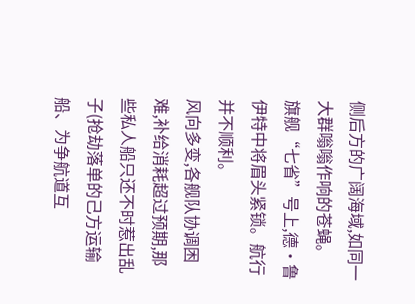侧后方的广阔海域,如同一大群嗡嗡作响的苍蝇。
旗舰“七省”号上,德·鲁伊特中将眉头紧锁。航行并不顺利。
风向多变,各舰队协调困难,补给消耗超过预期,那些私人船只还不时惹出乱子(抢劫落单的己方运输船、为争航道互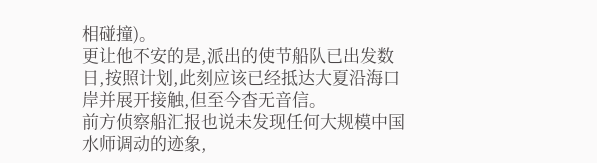相碰撞)。
更让他不安的是,派出的使节船队已出发数日,按照计划,此刻应该已经抵达大夏沿海口岸并展开接触,但至今杳无音信。
前方侦察船汇报也说未发现任何大规模中国水师调动的迹象,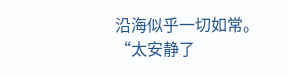沿海似乎一切如常。
“太安静了